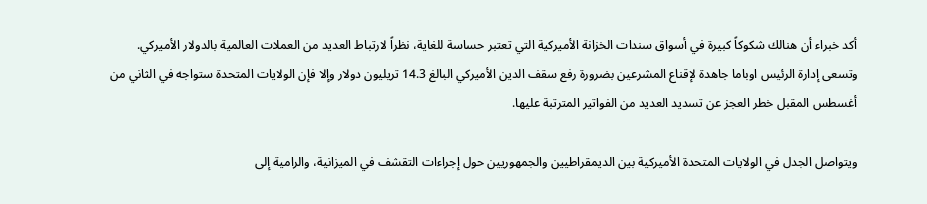أكد خبراء أن هنالك شكوكاً كبيرة في أسواق سندات الخزانة الأميركية التي تعتبر حساسة للغاية، نظراً لارتباط العديد من العملات العالمية بالدولار الأميركي. وتسعى إدارة الرئيس اوباما جاهدة لإقناع المشرعين بضرورة رفع سقف الدين الأميركي البالغ 14.3 تريليون دولار وإلا فإن الولايات المتحدة ستواجه في الثاني من أغسطس المقبل خطر العجز عن تسديد العديد من الفواتير المترتبة عليها.

ويتواصل الجدل في الولايات المتحدة الأميركية بين الديمقراطيين والجمهوريين حول إجراءات التقشف في الميزانية، والرامية إلى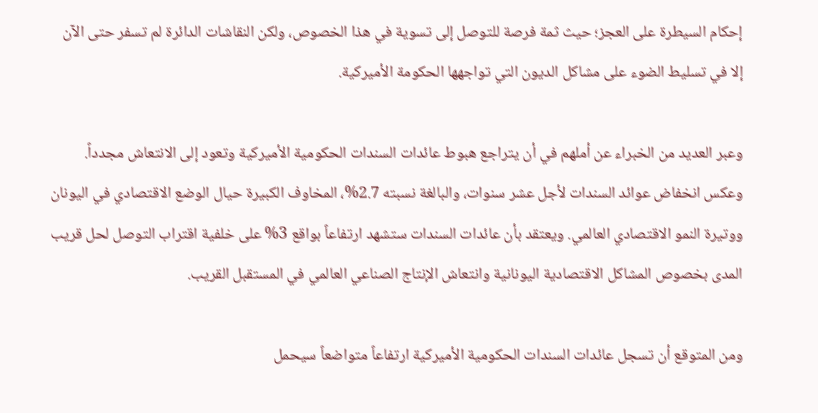إحكام السيطرة على العجز؛ حيث ثمة فرصة للتوصل إلى تسوية في هذا الخصوص، ولكن النقاشات الدائرة لم تسفر حتى الآن إلا في تسليط الضوء على مشاكل الديون التي تواجهها الحكومة الأميركية.

وعبر العديد من الخبراء عن أملهم في أن يتراجع هبوط عائدات السندات الحكومية الأميركية وتعود إلى الانتعاش مجدداً. وعكس انخفاض عوائد السندات لأجل عشر سنوات، والبالغة نسبته 2.7%، المخاوف الكبيرة حيال الوضع الاقتصادي في اليونان ووتيرة النمو الاقتصادي العالمي. ويعتقد بأن عائدات السندات ستشهد ارتفاعاً بواقع 3% على خلفية اقتراب التوصل لحل قريب المدى بخصوص المشاكل الاقتصادية اليونانية وانتعاش الإنتاج الصناعي العالمي في المستقبل القريب.

ومن المتوقع أن تسجل عائدات السندات الحكومية الأميركية ارتفاعاً متواضعاً سيحمل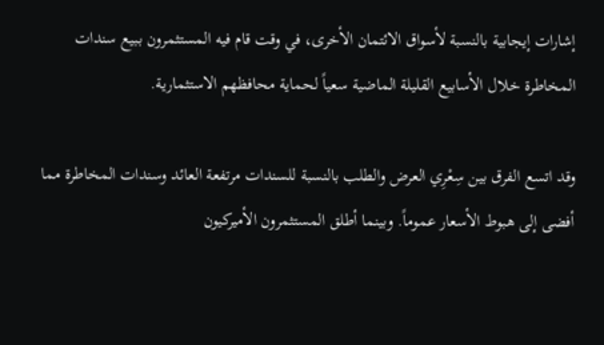إشارات إيجابية بالنسبة لأسواق الائتمان الأخرى، في وقت قام فيه المستثمرون ببيع سندات المخاطرة خلال الأسابيع القليلة الماضية سعياً لحماية محافظهم الاستثمارية.

وقد اتسع الفرق بين سِعْرِي العرض والطلب بالنسبة للسندات مرتفعة العائد وسندات المخاطرة مما أفضى إلى هبوط الأسعار عموماً. وبينما أطلق المستثمرون الأميركيون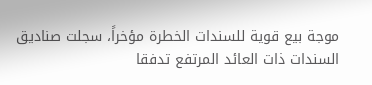موجة بيع قوية للسندات الخطرة مؤخراً، سجلت صناديق السندات ذات العائد المرتفع تدفقا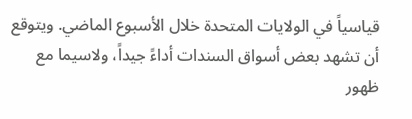قياسياً في الولايات المتحدة خلال الأسبوع الماضي. ويتوقع أن تشهد بعض أسواق السندات أداءً جيداً، ولاسيما مع ظهور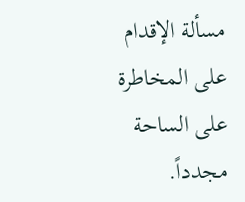مسألة الإقدام على المخاطرة على الساحة مجدداً.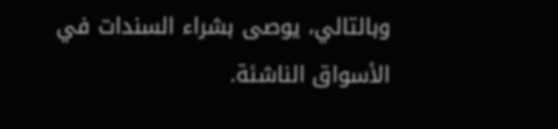وبالتالي، يوصى بشراء السندات في الأسواق الناشئة.